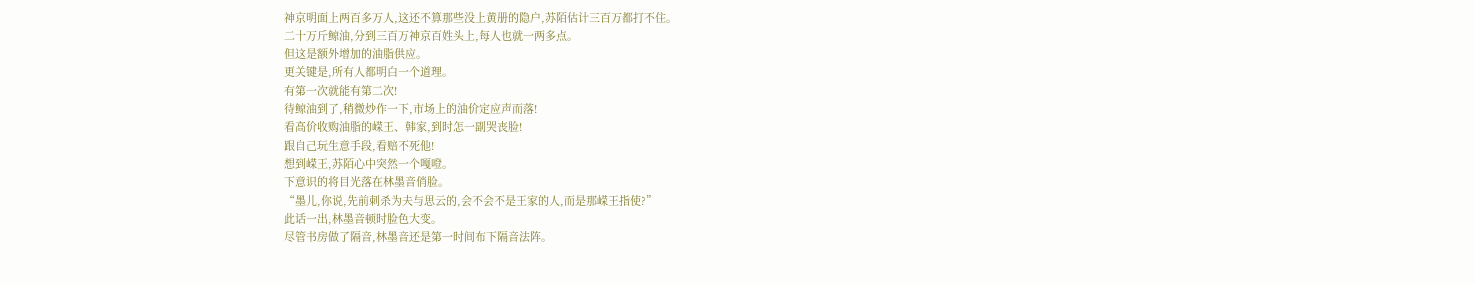神京明面上两百多万人,这还不算那些没上黄册的隐户,苏陌估计三百万都打不住。
二十万斤鲸油,分到三百万神京百姓头上,每人也就一两多点。
但这是额外增加的油脂供应。
更关键是,所有人都明白一个道理。
有第一次就能有第二次!
待鲸油到了,稍微炒作一下,市场上的油价定应声而落!
看高价收购油脂的嵘王、韩家,到时怎一副哭丧脸!
跟自己玩生意手段,看赔不死他!
想到嵘王,苏陌心中突然一个嘎噔。
下意识的将目光落在林墨音俏脸。
“墨儿,你说,先前刺杀为夫与思云的,会不会不是王家的人,而是那嵘王指使?”
此话一出,林墨音顿时脸色大变。
尽管书房做了隔音,林墨音还是第一时间布下隔音法阵。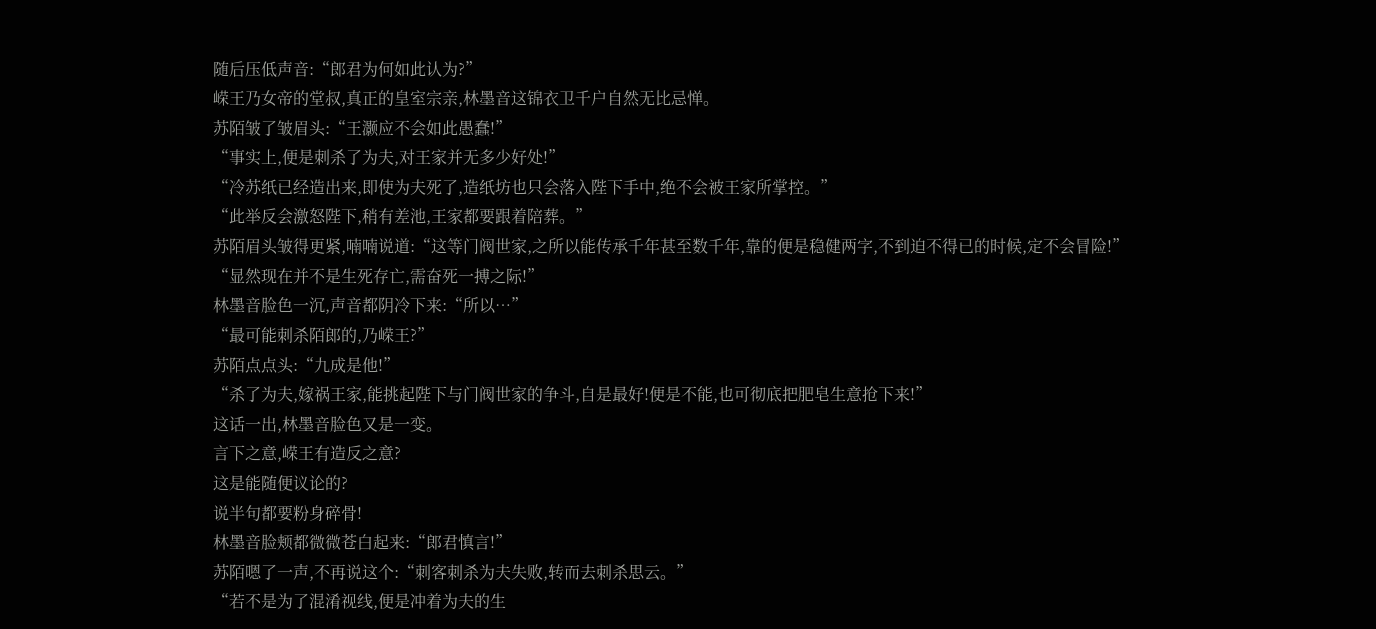随后压低声音:“郎君为何如此认为?”
嵘王乃女帝的堂叔,真正的皇室宗亲,林墨音这锦衣卫千户自然无比忌惮。
苏陌皱了皱眉头:“王灏应不会如此愚蠢!”
“事实上,便是刺杀了为夫,对王家并无多少好处!”
“冷苏纸已经造出来,即使为夫死了,造纸坊也只会落入陛下手中,绝不会被王家所掌控。”
“此举反会激怒陛下,稍有差池,王家都要跟着陪葬。”
苏陌眉头皱得更紧,喃喃说道:“这等门阀世家,之所以能传承千年甚至数千年,靠的便是稳健两字,不到迫不得已的时候,定不会冒险!”
“显然现在并不是生死存亡,需奋死一搏之际!”
林墨音脸色一沉,声音都阴冷下来:“所以…”
“最可能刺杀陌郎的,乃嵘王?”
苏陌点点头:“九成是他!”
“杀了为夫,嫁祸王家,能挑起陛下与门阀世家的争斗,自是最好!便是不能,也可彻底把肥皂生意抢下来!”
这话一出,林墨音脸色又是一变。
言下之意,嵘王有造反之意?
这是能随便议论的?
说半句都要粉身碎骨!
林墨音脸颊都微微苍白起来:“郎君慎言!”
苏陌嗯了一声,不再说这个:“刺客刺杀为夫失败,转而去刺杀思云。”
“若不是为了混淆视线,便是冲着为夫的生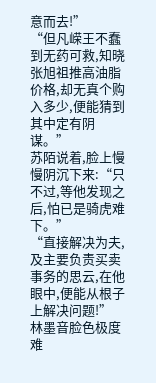意而去!”
“但凡嵘王不蠢到无药可救,知晓张旭祖推高油脂价格,却无真个购入多少,便能猜到其中定有阴谋。”
苏陌说着,脸上慢慢阴沉下来:“只不过,等他发现之后,怕已是骑虎难下。”
“直接解决为夫,及主要负责买卖事务的思云,在他眼中,便能从根子上解决问题!”
林墨音脸色极度难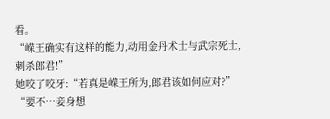看。
“嵘王确实有这样的能力,动用金丹术士与武宗死士,刺杀郎君!”
她咬了咬牙:“若真是嵘王所为,郎君该如何应对?”
“要不…妾身想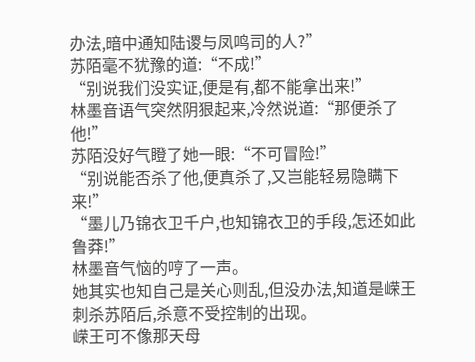办法,暗中通知陆谡与凤鸣司的人?”
苏陌毫不犹豫的道:“不成!”
“别说我们没实证,便是有,都不能拿出来!”
林墨音语气突然阴狠起来,冷然说道:“那便杀了他!”
苏陌没好气瞪了她一眼:“不可冒险!”
“别说能否杀了他,便真杀了,又岂能轻易隐瞒下来!”
“墨儿乃锦衣卫千户,也知锦衣卫的手段,怎还如此鲁莽!”
林墨音气恼的哼了一声。
她其实也知自己是关心则乱,但没办法,知道是嵘王刺杀苏陌后,杀意不受控制的出现。
嵘王可不像那天母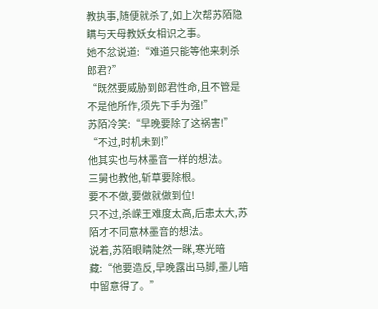教执事,随便就杀了,如上次帮苏陌隐瞒与天母教妖女相识之事。
她不忿说道:“难道只能等他来刺杀郎君?”
“既然要威胁到郎君性命,且不管是不是他所作,须先下手为强!”
苏陌冷笑:“早晚要除了这祸害!”
“不过,时机未到!”
他其实也与林墨音一样的想法。
三舅也教他,斩草要除根。
要不不做,要做就做到位!
只不过,杀嵘王难度太高,后患太大,苏陌才不同意林墨音的想法。
说着,苏陌眼睛陡然一眯,寒光暗藏:“他要造反,早晚露出马脚,墨儿暗中留意得了。”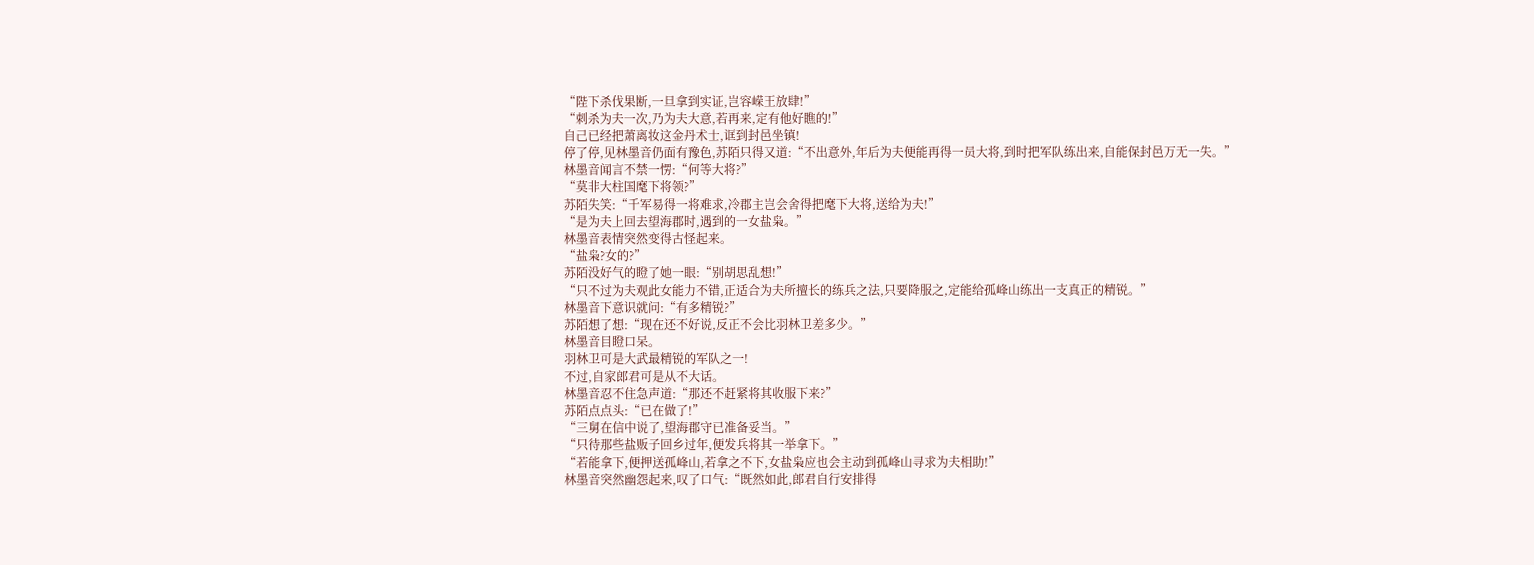“陛下杀伐果断,一旦拿到实证,岂容嵘王放肆!”
“刺杀为夫一次,乃为夫大意,若再来,定有他好瞧的!”
自己已经把萧离妆这金丹术士,诓到封邑坐镇!
停了停,见林墨音仍面有豫色,苏陌只得又道:“不出意外,年后为夫便能再得一员大将,到时把军队练出来,自能保封邑万无一失。”
林墨音闻言不禁一愣:“何等大将?”
“莫非大柱国麾下将领?”
苏陌失笑:“千军易得一将难求,冷郡主岂会舍得把麾下大将,送给为夫!”
“是为夫上回去望海郡时,遇到的一女盐枭。”
林墨音表情突然变得古怪起来。
“盐枭?女的?”
苏陌没好气的瞪了她一眼:“别胡思乱想!”
“只不过为夫观此女能力不错,正适合为夫所擅长的练兵之法,只要降服之,定能给孤峰山练出一支真正的精锐。”
林墨音下意识就问:“有多精锐?”
苏陌想了想:“现在还不好说,反正不会比羽林卫差多少。”
林墨音目瞪口呆。
羽林卫可是大武最精锐的军队之一!
不过,自家郎君可是从不大话。
林墨音忍不住急声道:“那还不赶紧将其收服下来?”
苏陌点点头:“已在做了!”
“三舅在信中说了,望海郡守已准备妥当。”
“只待那些盐贩子回乡过年,便发兵将其一举拿下。”
“若能拿下,便押送孤峰山,若拿之不下,女盐枭应也会主动到孤峰山寻求为夫相助!”
林墨音突然幽怨起来,叹了口气:“既然如此,郎君自行安排得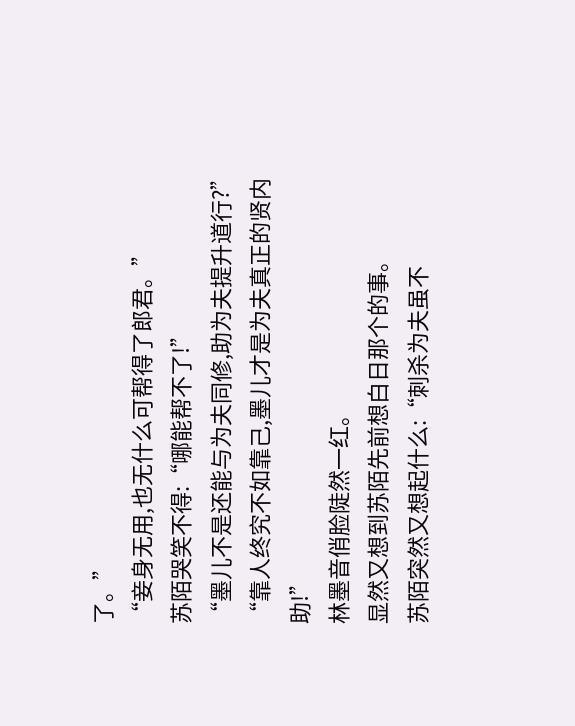了。”
“妾身无用,也无什么可帮得了郎君。”
苏陌哭笑不得:“哪能帮不了!”
“墨儿不是还能与为夫同修,助为夫提升道行?”
“靠人终究不如靠己,墨儿才是为夫真正的贤内助!”
林墨音俏脸陡然一红。
显然又想到苏陌先前想白日那个的事。
苏陌突然又想起什么:“刺杀为夫虽不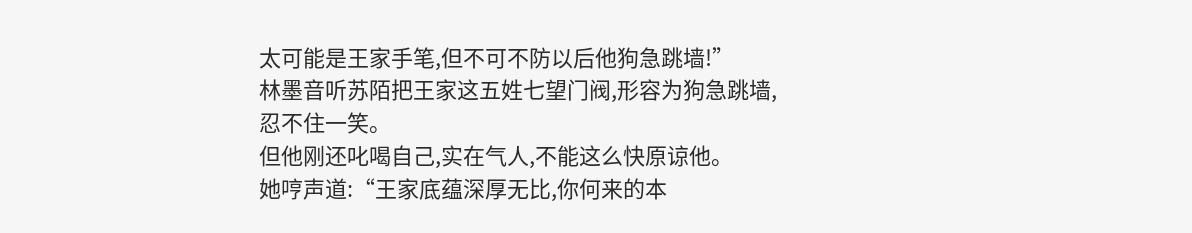太可能是王家手笔,但不可不防以后他狗急跳墙!”
林墨音听苏陌把王家这五姓七望门阀,形容为狗急跳墙,忍不住一笑。
但他刚还叱喝自己,实在气人,不能这么快原谅他。
她哼声道:“王家底蕴深厚无比,你何来的本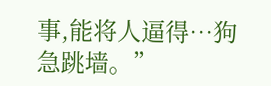事,能将人逼得…狗急跳墙。”